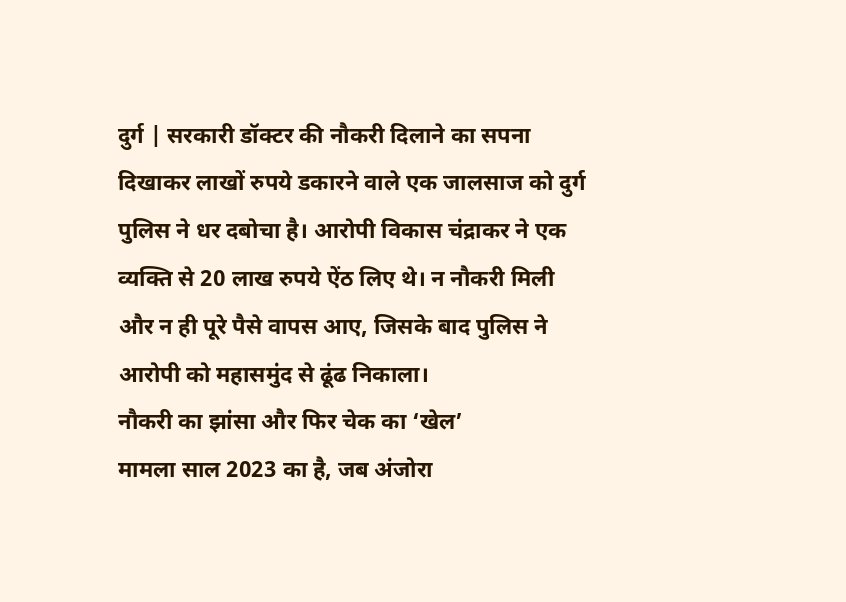दुर्ग | सरकारी डॉक्टर की नौकरी दिलाने का सपना दिखाकर लाखों रुपये डकारने वाले एक जालसाज को दुर्ग पुलिस ने धर दबोचा है। आरोपी विकास चंद्राकर ने एक व्यक्ति से 20 लाख रुपये ऐंठ लिए थे। न नौकरी मिली और न ही पूरे पैसे वापस आए, जिसके बाद पुलिस ने आरोपी को महासमुंद से ढूंढ निकाला।
नौकरी का झांसा और फिर चेक का ‘खेल’
मामला साल 2023 का है, जब अंजोरा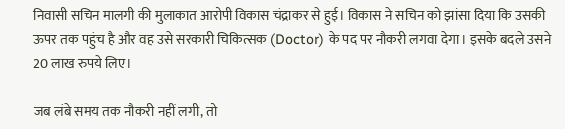निवासी सचिन मालगी की मुलाकात आरोपी विकास चंद्राकर से हुई। विकास ने सचिन को झांसा दिया कि उसकी ऊपर तक पहुंच है और वह उसे सरकारी चिकित्सक (Doctor) के पद पर नौकरी लगवा देगा। इसके बदले उसने 20 लाख रुपये लिए।

जब लंबे समय तक नौकरी नहीं लगी, तो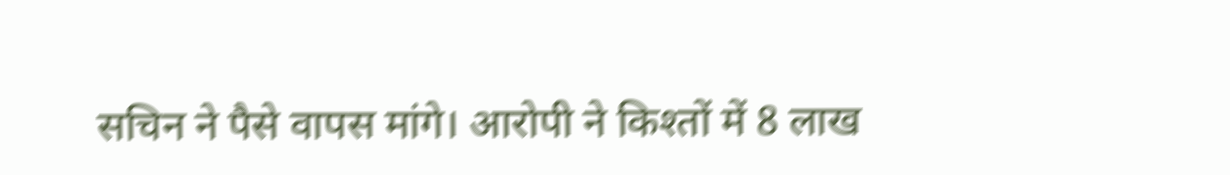सचिन ने पैसे वापस मांगे। आरोपी ने किश्तों में 8 लाख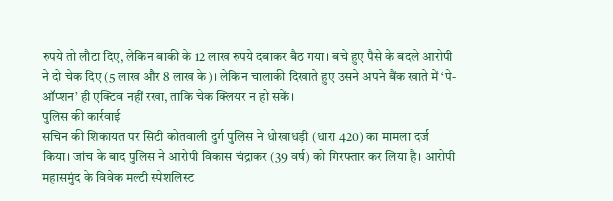रुपये तो लौटा दिए, लेकिन बाकी के 12 लाख रुपये दबाकर बैठ गया। बचे हुए पैसे के बदले आरोपी ने दो चेक दिए (5 लाख और 8 लाख के)। लेकिन चालाकी दिखाते हुए उसने अपने बैंक खाते में ‘पे-ऑप्शन’ ही एक्टिव नहीं रखा, ताकि चेक क्लियर न हो सकें।
पुलिस की कार्रवाई
सचिन की शिकायत पर सिटी कोतवाली दुर्ग पुलिस ने धोखाधड़ी (धारा 420) का मामला दर्ज किया। जांच के बाद पुलिस ने आरोपी विकास चंद्राकर (39 वर्ष) को गिरफ्तार कर लिया है। आरोपी महासमुंद के विवेक मल्टी स्पेशलिस्ट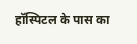हॉस्पिटल के पास का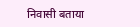निवासी बताया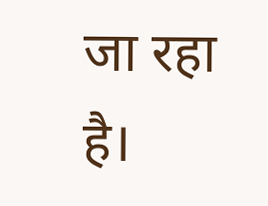जा रहा है।